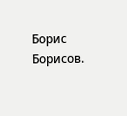Борис Борисов.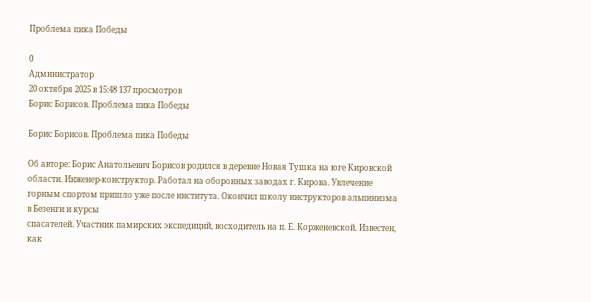Проблема пика Победы

0
Администратор
20 октября 2025 в 15:48 137 просмотров
Борис Борисов. Проблема пика Победы

Борис Борисов. Проблема пика Победы

Об авторе: Борис Анатольевич Борисов родился в деревне Новая Тушка на юге Кировской области. Инженер-конструктор. Работал на оборонных заводах г. Кирова. Увлечение горным спортом пришло уже после института. Окончил школу инструкторов альпинизма в Безенги и курсы
спасателей. Участник памирских экспедиций, восходитель на п. Е. Корженевской. Известен, как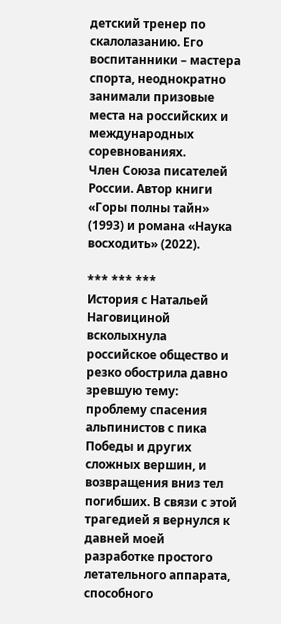детский тренер по скалолазанию. Его воспитанники – мастера спорта, неоднократно занимали призовые места на российских и международных соревнованиях.
Член Союза писателей России. Автор книги «Горы полны тайн» (1993) и романа «Наука восходить» (2022).

*** *** ***
История с Натальей Наговициной всколыхнула российское общество и резко обострила давно зревшую тему: проблему спасения альпинистов с пика Победы и других сложных вершин, и возвращения вниз тел погибших. В связи с этой трагедией я вернулся к давней моей разработке простого летательного аппарата, способного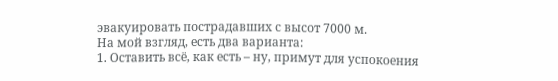эвакуировать пострадавших с высот 7000 м.
На мой взгляд, есть два варианта:
1. Оставить всё, как есть – ну, примут для успокоения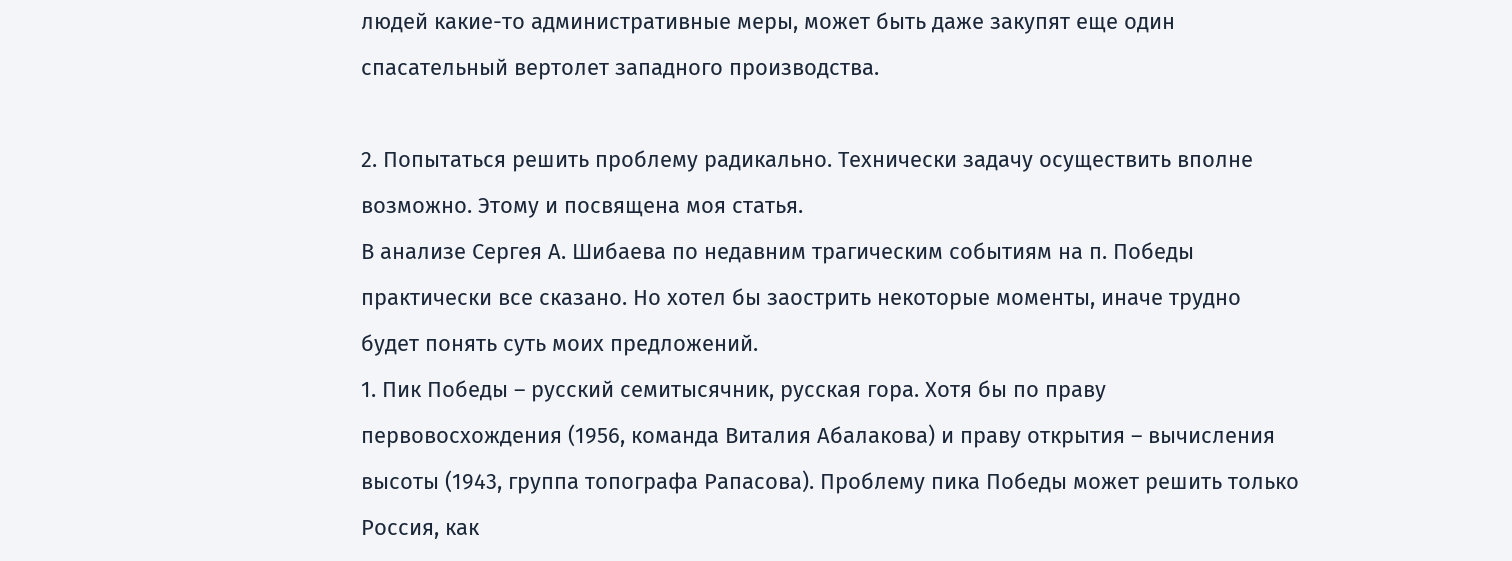людей какие-то административные меры, может быть даже закупят еще один спасательный вертолет западного производства.

2. Попытаться решить проблему радикально. Технически задачу осуществить вполне возможно. Этому и посвящена моя статья.
В анализе Сергея А. Шибаева по недавним трагическим событиям на п. Победы практически все сказано. Но хотел бы заострить некоторые моменты, иначе трудно будет понять суть моих предложений.
1. Пик Победы – русский семитысячник, русская гора. Хотя бы по праву первовосхождения (1956, команда Виталия Абалакова) и праву открытия – вычисления высоты (1943, группа топографа Рапасова). Проблему пика Победы может решить только Россия, как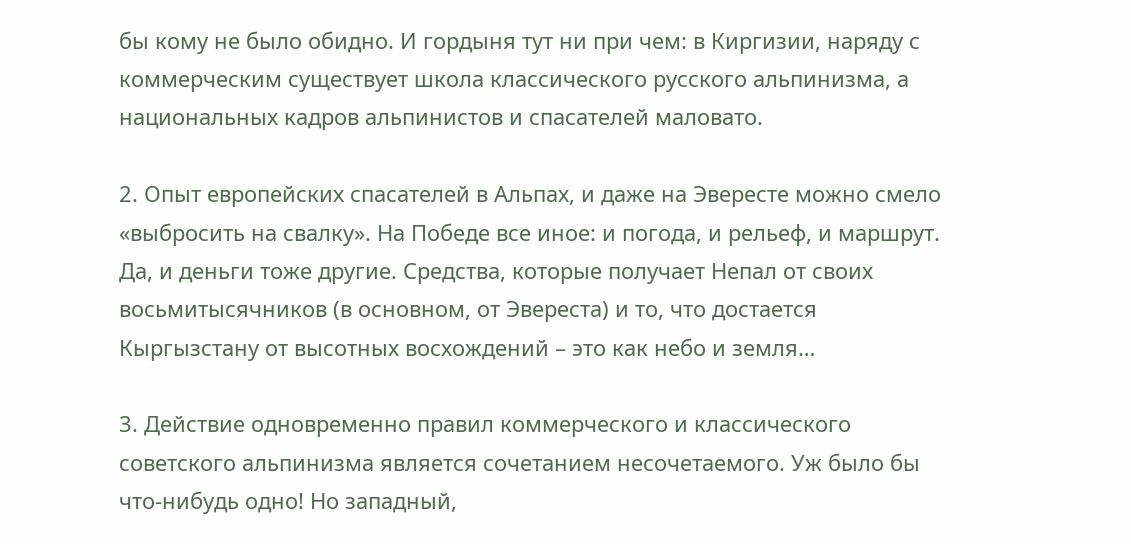бы кому не было обидно. И гордыня тут ни при чем: в Киргизии, наряду с коммерческим существует школа классического русского альпинизма, а национальных кадров альпинистов и спасателей маловато.

2. Опыт европейских спасателей в Альпах, и даже на Эвересте можно смело «выбросить на свалку». На Победе все иное: и погода, и рельеф, и маршрут. Да, и деньги тоже другие. Средства, которые получает Непал от своих восьмитысячников (в основном, от Эвереста) и то, что достается Кыргызстану от высотных восхождений – это как небо и земля…

3. Действие одновременно правил коммерческого и классического советского альпинизма является сочетанием несочетаемого. Уж было бы что-нибудь одно! Но западный,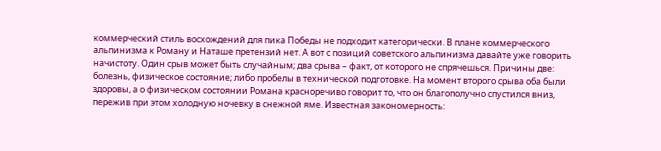коммерческий стиль восхождений для пика Победы не подходит категорически. В плане коммерческого альпинизма к Роману и Наташе претензий нет. А вот с позиций советского альпинизма давайте уже говорить начистоту. Один срыв может быть случайным; два срыва – факт, от которого не спрячешься. Причины две: болезнь, физическое состояние; либо пробелы в технической подготовке. На момент второго срыва оба были здоровы, а о физическом состоянии Романа красноречиво говорит то, что он благополучно спустился вниз, пережив при этом холодную ночевку в снежной яме. Известная закономерность: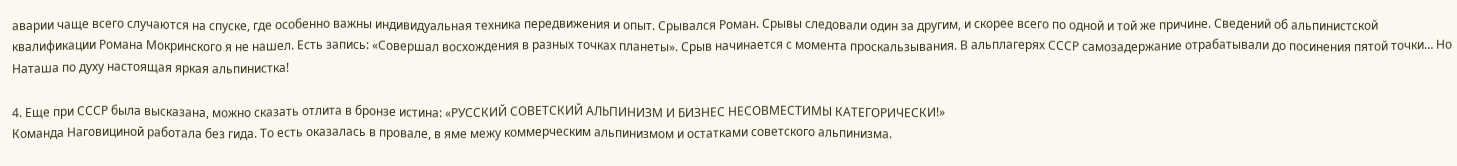аварии чаще всего случаются на спуске, где особенно важны индивидуальная техника передвижения и опыт. Срывался Роман. Срывы следовали один за другим, и скорее всего по одной и той же причине. Сведений об альпинистской квалификации Романа Мокринского я не нашел. Есть запись: «Совершал восхождения в разных точках планеты». Срыв начинается с момента проскальзывания. В альплагерях СССР самозадержание отрабатывали до посинения пятой точки… Но Наташа по духу настоящая яркая альпинистка!

4. Еще при СССР была высказана, можно сказать отлита в бронзе истина: «РУССКИЙ СОВЕТСКИЙ АЛЬПИНИЗМ И БИЗНЕС НЕСОВМЕСТИМЫ КАТЕГОРИЧЕСКИ!»
Команда Наговициной работала без гида. То есть оказалась в провале, в яме межу коммерческим альпинизмом и остатками советского альпинизма.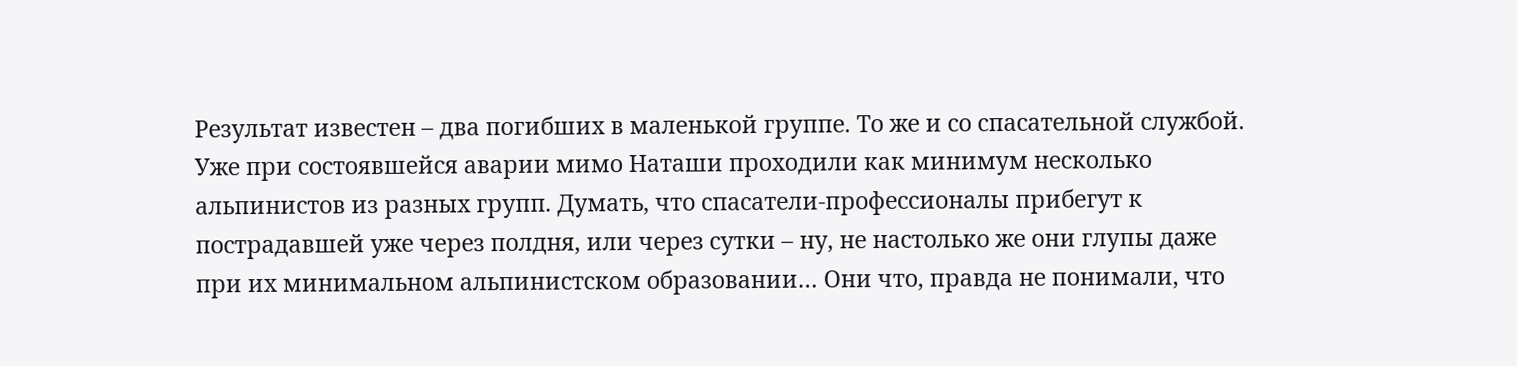Результат известен – два погибших в маленькой группе. То же и со спасательной службой. Уже при состоявшейся аварии мимо Наташи проходили как минимум несколько альпинистов из разных групп. Думать, что спасатели-профессионалы прибегут к пострадавшей уже через полдня, или через сутки – ну, не настолько же они глупы даже при их минимальном альпинистском образовании… Они что, правда не понимали, что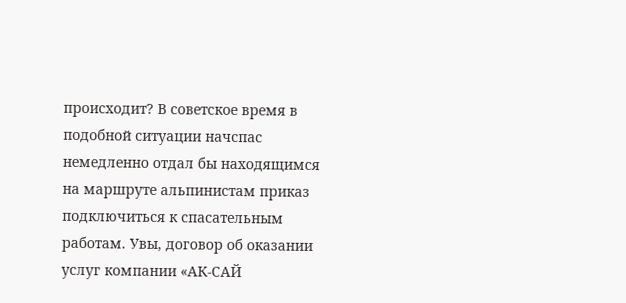происходит? В советское время в подобной ситуации начспас немедленно отдал бы находящимся на маршруте альпинистам приказ подключиться к спасательным работам. Увы, договор об оказании услуг компании «АК-САЙ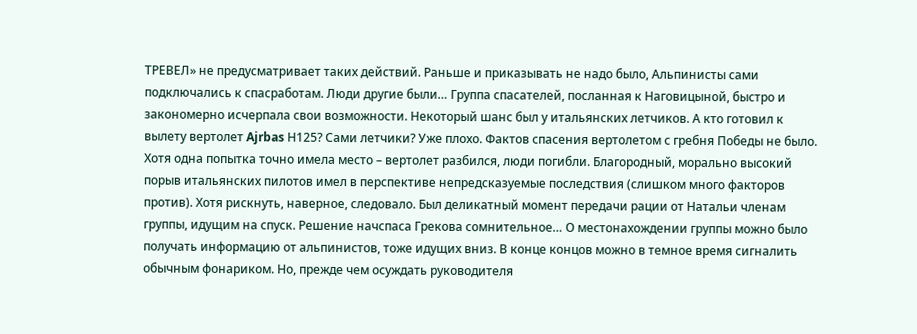ТРЕВЕЛ» не предусматривает таких действий. Раньше и приказывать не надо было, Альпинисты сами подключались к спасработам. Люди другие были… Группа спасателей, посланная к Наговицыной, быстро и закономерно исчерпала свои возможности. Некоторый шанс был у итальянских летчиков. А кто готовил к вылету вертолет Ajrbas Н125? Сами летчики? Уже плохо. Фактов спасения вертолетом с гребня Победы не было. Хотя одна попытка точно имела место – вертолет разбился, люди погибли. Благородный, морально высокий порыв итальянских пилотов имел в перспективе непредсказуемые последствия (слишком много факторов против). Хотя рискнуть, наверное, следовало. Был деликатный момент передачи рации от Натальи членам группы, идущим на спуск. Решение начспаса Грекова сомнительное… О местонахождении группы можно было получать информацию от альпинистов, тоже идущих вниз. В конце концов можно в темное время сигналить обычным фонариком. Но, прежде чем осуждать руководителя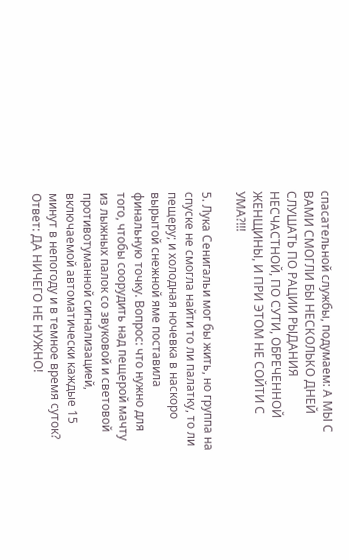спасательной службы, подумаем: А МЫ С ВАМИ СМОГЛИ БЫ НЕСКОЛЬКО ДНЕЙ СЛУШАТЬ ПО РАЦИИ РЫДАНИЯ НЕСЧАСТНОЙ, ПО СУТИ, ОБРЕЧЕННОЙ ЖЕНЩИНЫ, И ПРИ ЭТОМ НЕ СОЙТИ С УМА?!!!

5. Лука Сенигальи мог бы жить, но группа на спуске не смогла найти то ли палатку, то ли пещеру; и холодная ночевка в наскоро вырытой снежной яме поставила финальную точку. Вопрос: что нужно для того, чтобы соорудить над пещерой мачту из лыжных палок со звуковой и световой противотуманной сигнализацией, включаемой автоматически каждые 15 минут в непогоду и в темное время суток? Ответ: ДА НИЧЕГО НЕ НУЖНО!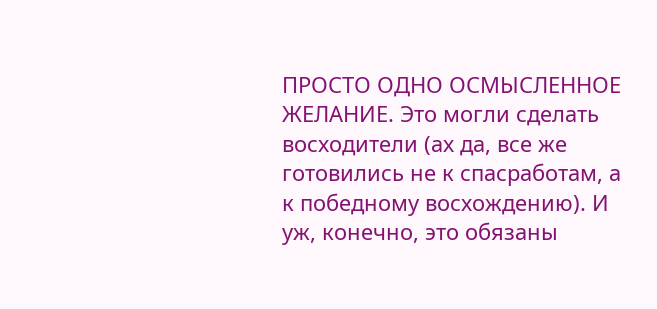ПРОСТО ОДНО ОСМЫСЛЕННОЕ ЖЕЛАНИЕ. Это могли сделать восходители (ах да, все же готовились не к спасработам, а к победному восхождению). И уж, конечно, это обязаны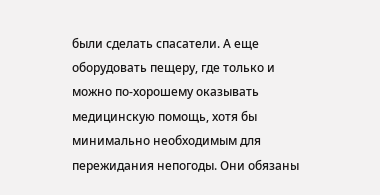были сделать спасатели. А еще оборудовать пещеру, где только и можно по-хорошему оказывать медицинскую помощь, хотя бы минимально необходимым для пережидания непогоды. Они обязаны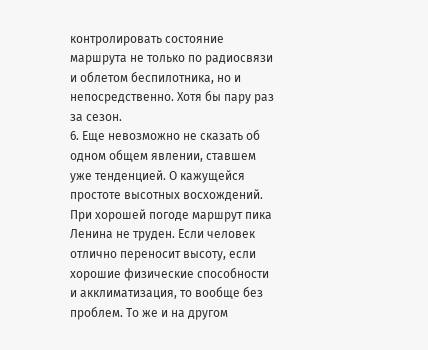контролировать состояние маршрута не только по радиосвязи и облетом беспилотника, но и непосредственно. Хотя бы пару раз за сезон.
6. Еще невозможно не сказать об одном общем явлении, ставшем уже тенденцией. О кажущейся простоте высотных восхождений.
При хорошей погоде маршрут пика Ленина не труден. Если человек отлично переносит высоту, если хорошие физические способности и акклиматизация, то вообще без проблем. То же и на другом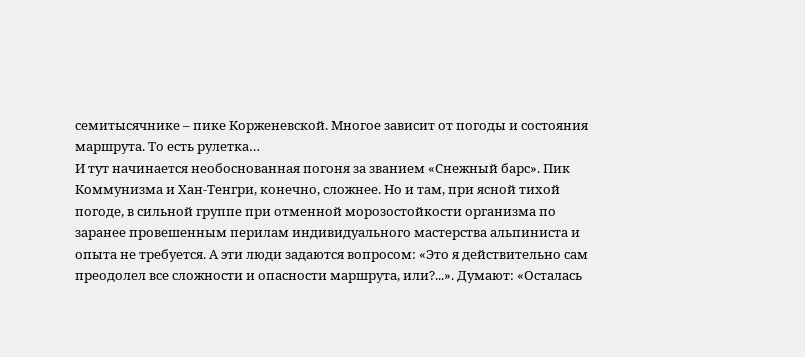семитысячнике – пике Корженевской. Многое зависит от погоды и состояния маршрута. То есть рулетка…
И тут начинается необоснованная погоня за званием «Снежный барс». Пик Коммунизма и Хан-Тенгри, конечно, сложнее. Но и там, при ясной тихой погоде, в сильной группе при отменной морозостойкости организма по заранее провешенным перилам индивидуального мастерства альпиниста и опыта не требуется. А эти люди задаются вопросом: «Это я действительно сам преодолел все сложности и опасности маршрута, или?...». Думают: «Осталась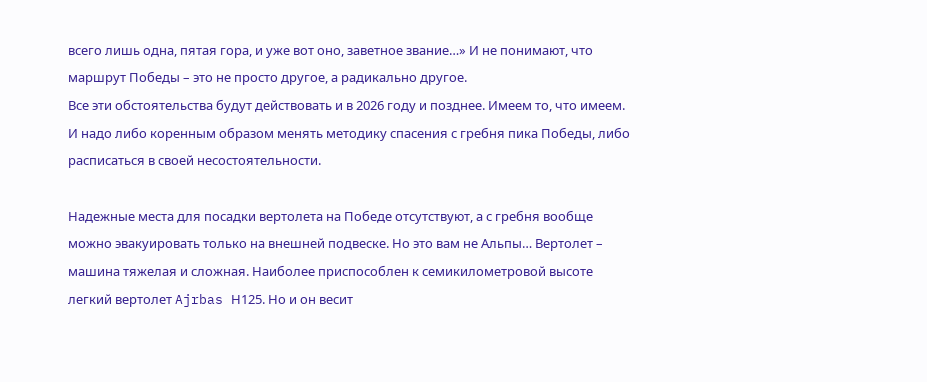всего лишь одна, пятая гора, и уже вот оно, заветное звание…» И не понимают, что маршрут Победы – это не просто другое, а радикально другое.
Все эти обстоятельства будут действовать и в 2026 году и позднее. Имеем то, что имеем. И надо либо коренным образом менять методику спасения с гребня пика Победы, либо расписаться в своей несостоятельности.

Надежные места для посадки вертолета на Победе отсутствуют, а с гребня вообще можно эвакуировать только на внешней подвеске. Но это вам не Альпы… Вертолет – машина тяжелая и сложная. Наиболее приспособлен к семикилометровой высоте легкий вертолет Ajrbas Н125. Но и он весит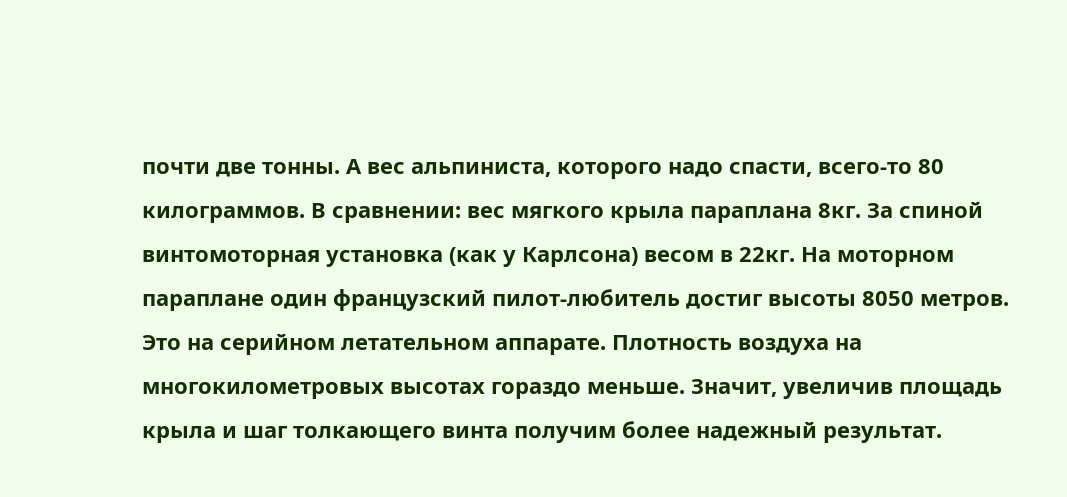почти две тонны. А вес альпиниста, которого надо спасти, всего-то 80 килограммов. В сравнении: вес мягкого крыла параплана 8кг. За спиной винтомоторная установка (как у Карлсона) весом в 22кг. На моторном параплане один французский пилот-любитель достиг высоты 8050 метров. Это на серийном летательном аппарате. Плотность воздуха на многокилометровых высотах гораздо меньше. Значит, увеличив площадь крыла и шаг толкающего винта получим более надежный результат.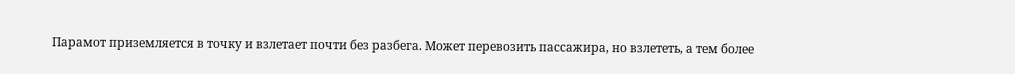Парамот приземляется в точку и взлетает почти без разбега. Может перевозить пассажира, но взлететь, а тем более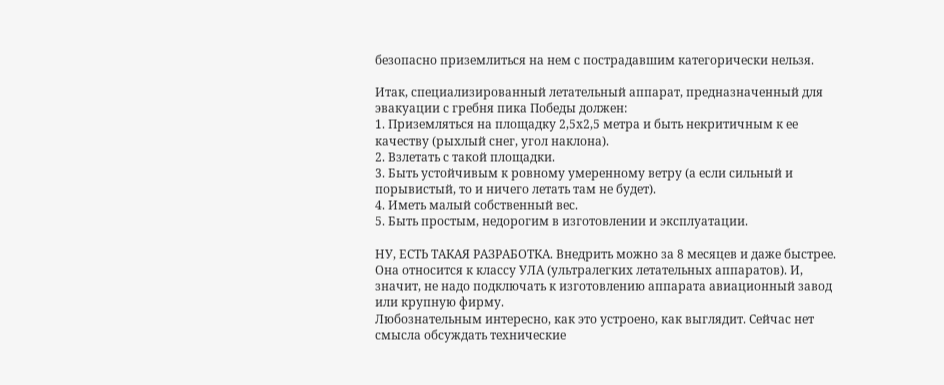безопасно приземлиться на нем с пострадавшим категорически нельзя.

Итак, специализированный летательный аппарат, предназначенный для эвакуации с гребня пика Победы должен:
1. Приземляться на площадку 2,5х2,5 метра и быть некритичным к ее качеству (рыхлый снег, угол наклона).
2. Взлетать с такой площадки.
3. Быть устойчивым к ровному умеренному ветру (а если сильный и порывистый, то и ничего летать там не будет).
4. Иметь малый собственный вес.
5. Быть простым, недорогим в изготовлении и эксплуатации.

НУ, ЕСТЬ ТАКАЯ РАЗРАБОТКА. Внедрить можно за 8 месяцев и даже быстрее. Она относится к классу УЛА (ультралегких летательных аппаратов). И, значит, не надо подключать к изготовлению аппарата авиационный завод или крупную фирму.
Любознательным интересно, как это устроено, как выглядит. Сейчас нет смысла обсуждать технические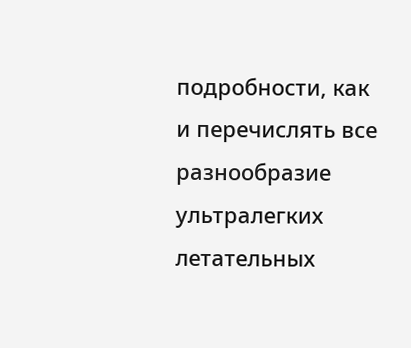подробности, как и перечислять все разнообразие ультралегких летательных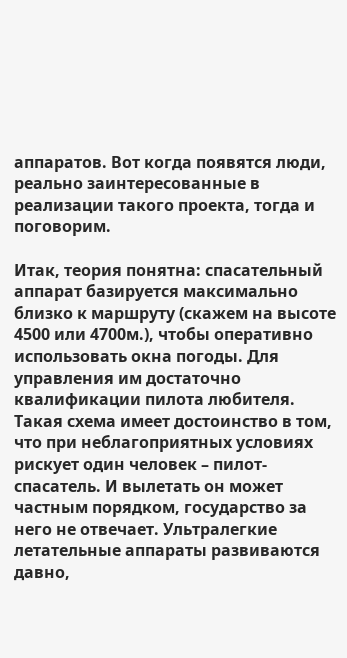аппаратов. Вот когда появятся люди, реально заинтересованные в реализации такого проекта, тогда и поговорим.

Итак, теория понятна: спасательный аппарат базируется максимально близко к маршруту (скажем на высоте 4500 или 4700м.), чтобы оперативно использовать окна погоды. Для управления им достаточно квалификации пилота любителя. Такая схема имеет достоинство в том, что при неблагоприятных условиях рискует один человек – пилот-спасатель. И вылетать он может частным порядком, государство за него не отвечает. Ультралегкие летательные аппараты развиваются давно,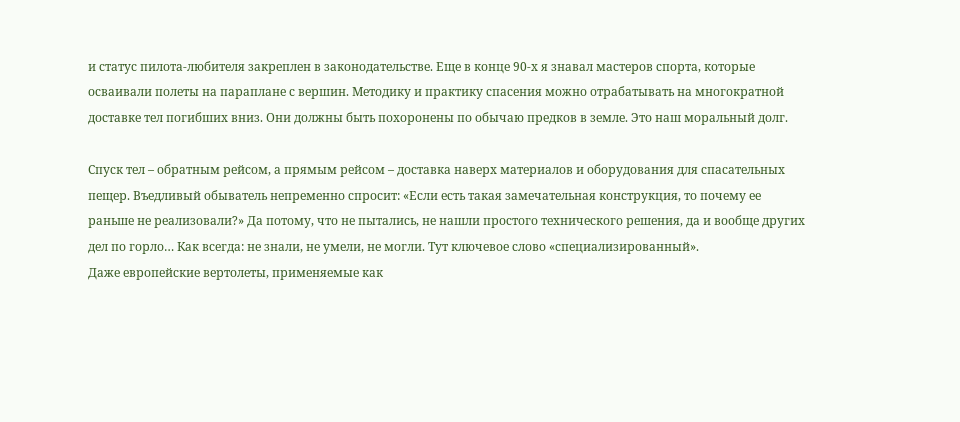и статус пилота-любителя закреплен в законодательстве. Еще в конце 90-х я знавал мастеров спорта, которые осваивали полеты на параплане с вершин. Методику и практику спасения можно отрабатывать на многократной доставке тел погибших вниз. Они должны быть похоронены по обычаю предков в земле. Это наш моральный долг.

Спуск тел – обратным рейсом, а прямым рейсом – доставка наверх материалов и оборудования для спасательных пещер. Въедливый обыватель непременно спросит: «Если есть такая замечательная конструкция, то почему ее раньше не реализовали?» Да потому, что не пытались, не нашли простого технического решения, да и вообще других дел по горло… Как всегда: не знали, не умели, не могли. Тут ключевое слово «специализированный».
Даже европейские вертолеты, применяемые как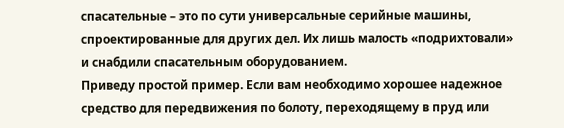спасательные – это по сути универсальные серийные машины, спроектированные для других дел. Их лишь малость «подрихтовали» и снабдили спасательным оборудованием.
Приведу простой пример. Если вам необходимо хорошее надежное средство для передвижения по болоту, переходящему в пруд или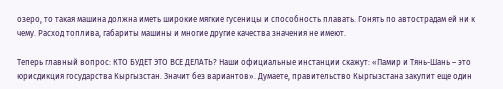озеро, то такая машина должна иметь широкие мягкие гусеницы и способность плавать. Гонять по автострадам ей ни к чему. Расход топлива, габариты машины и многие другие качества значения не имеют.

Теперь главный вопрос: КТО БУДЕТ ЭТО ВСЕ ДЕЛАТЬ? Наши официальные инстанции скажут: «Памир и Тянь-Шань – это юрисдикция государства Кыргызстан. Значит без вариантов». Думаете, правительство Кыргызстана закупит еще один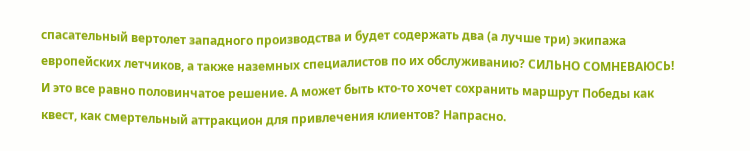спасательный вертолет западного производства и будет содержать два (а лучше три) экипажа европейских летчиков, а также наземных специалистов по их обслуживанию? СИЛЬНО СОМНЕВАЮСЬ! И это все равно половинчатое решение. А может быть кто-то хочет сохранить маршрут Победы как квест, как смертельный аттракцион для привлечения клиентов? Напрасно.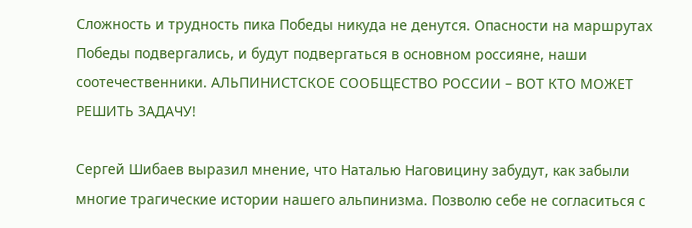Сложность и трудность пика Победы никуда не денутся. Опасности на маршрутах Победы подвергались, и будут подвергаться в основном россияне, наши соотечественники. АЛЬПИНИСТСКОЕ СООБЩЕСТВО РОССИИ – ВОТ КТО МОЖЕТ РЕШИТЬ ЗАДАЧУ!

Сергей Шибаев выразил мнение, что Наталью Наговицину забудут, как забыли многие трагические истории нашего альпинизма. Позволю себе не согласиться с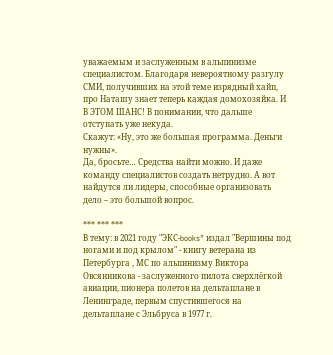уважаемым и заслуженным в альпинизме специалистом. Благодаря невероятному разгулу СМИ, получивших на этой теме изрядный хайп, про Наташу знает теперь каждая домохозяйка. И В ЭТОМ ШАНС! В понимании, что дальше отступать уже некуда.
Скажут: «Ну, это же большая программа. Деньги нужны».
Да, бросьте… Средства найти можно. И даже команду специалистов создать нетрудно. А вот найдутся ли лидеры, способные организовать дело – это большой вопрос.

*** *** ***
В тему: в 2021 году "ЭКС-books" издал "Вершины под ногами и под крылом" - книгу ветерана из Петербурга , МС по альпинизму Виктора Овсянникова - заслуженного пилота сверхлёгкой авиации, пионера полетов на дельтаплане в Ленинграде, первым спустившегося на дельтаплане с Эльбруса в 1977 г.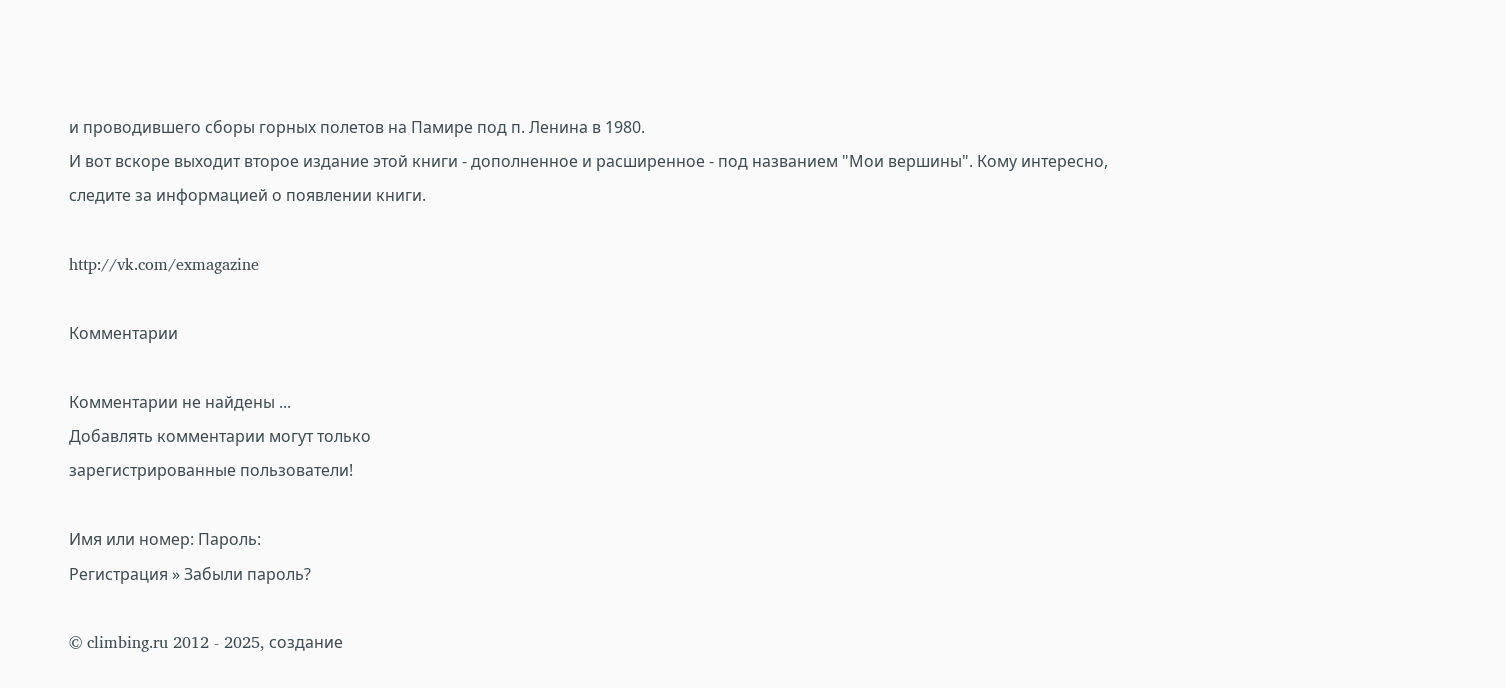и проводившего сборы горных полетов на Памире под п. Ленина в 1980.
И вот вскоре выходит второе издание этой книги - дополненное и расширенное - под названием "Мои вершины". Кому интересно, следите за информацией о появлении книги.

http://vk.com/exmagazine

Комментарии

Комментарии не найдены ...
Добавлять комментарии могут только
зарегистрированные пользователи!

Имя или номер: Пароль:
Регистрация » Забыли пароль?

© climbing.ru 2012 - 2025, создание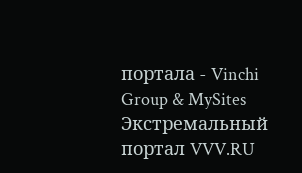портала - Vinchi Group & MySites
Экстремальный портал VVV.RU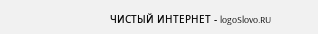ЧИСТЫЙ ИНТЕРНЕТ - logoSlovo.RU